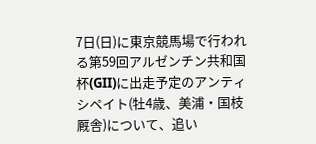7日(日)に東京競馬場で行われる第59回アルゼンチン共和国杯(GII)に出走予定のアンティシペイト(牡4歳、美浦・国枝厩舎)について、追い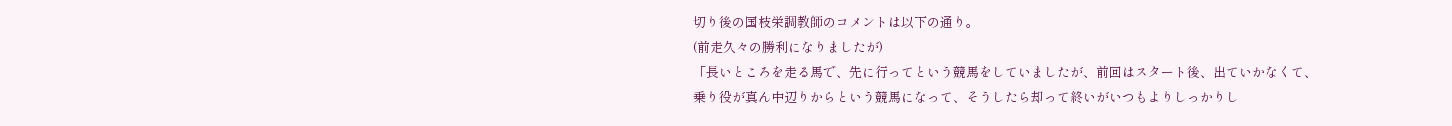切り後の国枝栄調教師のコメントは以下の通り。
(前走久々の勝利になりましたが)
「長いところを走る馬で、先に行ってという競馬をしていましたが、前回はスタート後、出ていかなくて、乗り役が真ん中辺りからという競馬になって、そうしたら却って終いがいつもよりしっかりし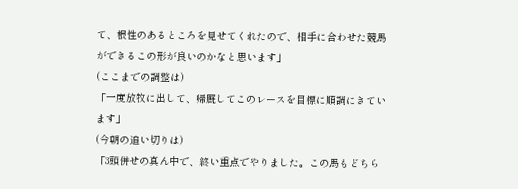て、根性のあるところを見せてくれたので、相手に合わせた競馬ができるこの形が良いのかなと思います」
(ここまでの調整は)
「一度放牧に出して、帰厩してこのレースを目標に順調にきています」
(今朝の追い切りは)
「3頭併せの真ん中で、終い重点でやりました。この馬もどちら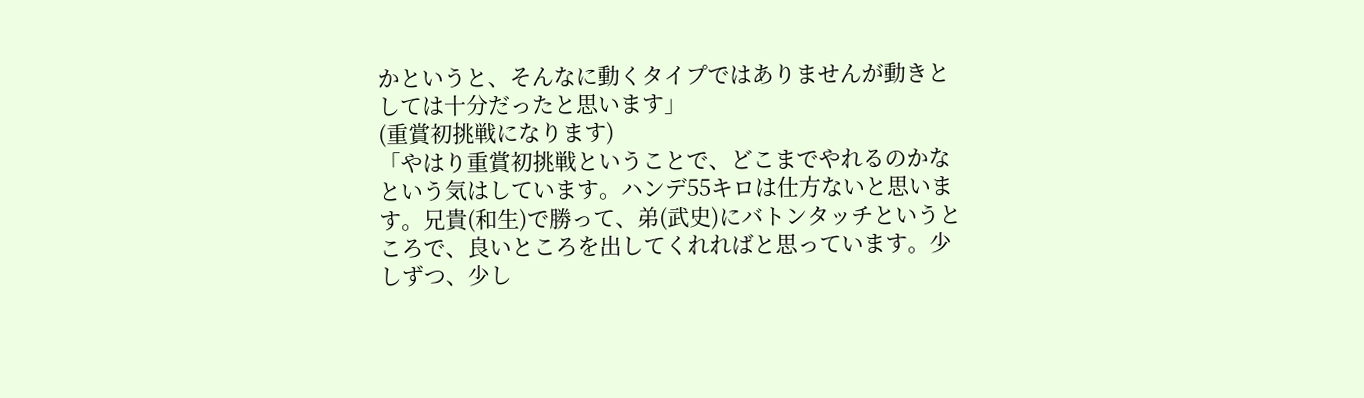かというと、そんなに動くタイプではありませんが動きとしては十分だったと思います」
(重賞初挑戦になります)
「やはり重賞初挑戦ということで、どこまでやれるのかなという気はしています。ハンデ55キロは仕方ないと思います。兄貴(和生)で勝って、弟(武史)にバトンタッチというところで、良いところを出してくれればと思っています。少しずつ、少し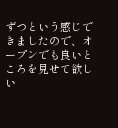ずつという感じできましたので、オープンでも良いところを見せて欲しい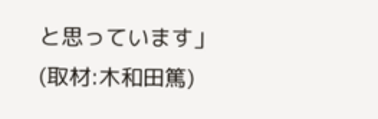と思っています」
(取材:木和田篤)